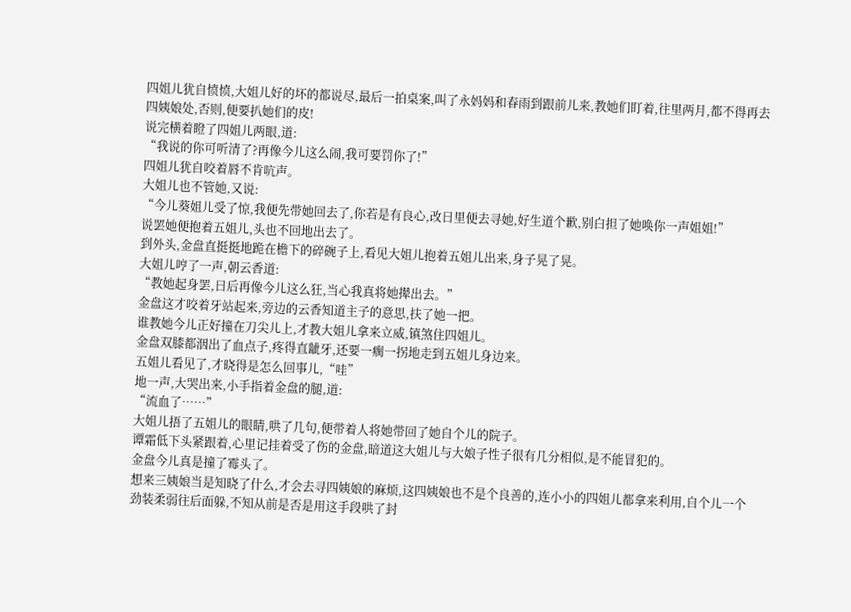四姐儿犹自愤愤,大姐儿好的坏的都说尽,最后一拍桌案,叫了永妈妈和春雨到跟前儿来,教她们盯着,往里两月,都不得再去四姨娘处,否则,便要扒她们的皮!
说完横着瞪了四姐儿两眼,道:
“我说的你可听清了?再像今儿这么闹,我可要罚你了!”
四姐儿犹自咬着唇不肯吭声。
大姐儿也不管她,又说:
“今儿葵姐儿受了惊,我便先带她回去了,你若是有良心,改日里便去寻她,好生道个歉,别白担了她唤你一声姐姐!”
说罢她便抱着五姐儿,头也不回地出去了。
到外头,金盘直挺挺地跪在檐下的碎碗子上,看见大姐儿抱着五姐儿出来,身子晃了晃。
大姐儿哼了一声,朝云香道:
“教她起身罢,日后再像今儿这么狂,当心我真将她撵出去。”
金盘这才咬着牙站起来,旁边的云香知道主子的意思,扶了她一把。
谁教她今儿正好撞在刀尖儿上,才教大姐儿拿来立威,镇煞住四姐儿。
金盘双膝都洇出了血点子,疼得直龇牙,还要一瘸一拐地走到五姐儿身边来。
五姐儿看见了,才晓得是怎么回事儿,“哇”
地一声,大哭出来,小手指着金盘的腿,道:
“流血了……”
大姐儿捂了五姐儿的眼睛,哄了几句,便带着人将她带回了她自个儿的院子。
谭霜低下头紧跟着,心里记挂着受了伤的金盘,暗道这大姐儿与大娘子性子很有几分相似,是不能冒犯的。
金盘今儿真是撞了霉头了。
想来三姨娘当是知晓了什么,才会去寻四姨娘的麻烦,这四姨娘也不是个良善的,连小小的四姐儿都拿来利用,自个儿一个劲装柔弱往后面躲,不知从前是否是用这手段哄了封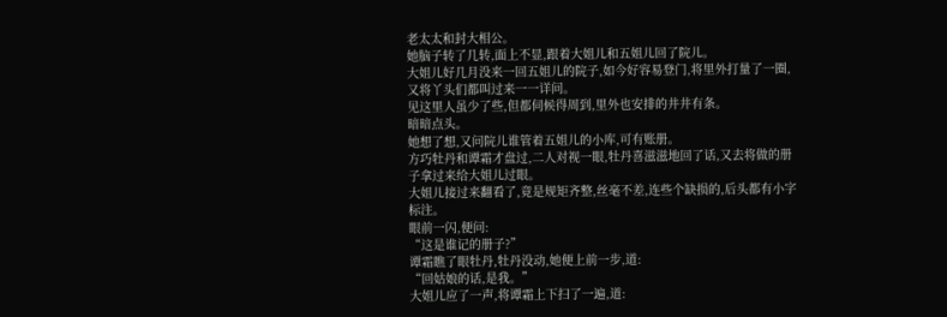老太太和封大相公。
她脑子转了几转,面上不显,跟着大姐儿和五姐儿回了院儿。
大姐儿好几月没来一回五姐儿的院子,如今好容易登门,将里外打量了一圈,又将丫头们都叫过来一一详问。
见这里人虽少了些,但都伺候得周到,里外也安排的井井有条。
暗暗点头。
她想了想,又问院儿谁管着五姐儿的小库,可有账册。
方巧牡丹和谭霜才盘过,二人对视一眼,牡丹喜滋滋地回了话,又去将做的册子拿过来给大姐儿过眼。
大姐儿接过来翻看了,竟是规矩齐整,丝毫不差,连些个缺损的,后头都有小字标注。
眼前一闪,便问:
“这是谁记的册子?”
谭霜瞧了眼牡丹,牡丹没动,她便上前一步,道:
“回姑娘的话,是我。”
大姐儿应了一声,将谭霜上下扫了一遍,道: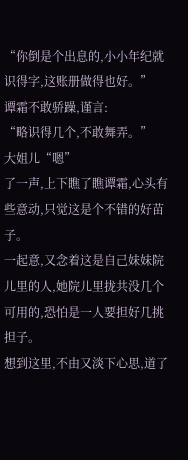“你倒是个出息的,小小年纪就识得字,这账册做得也好。”
谭霜不敢骄躁,谨言:
“略识得几个,不敢舞弄。”
大姐儿“嗯”
了一声,上下瞧了瞧谭霜,心头有些意动,只觉这是个不错的好苗子。
一起意,又念着这是自己妹妹院儿里的人,她院儿里拢共没几个可用的,恐怕是一人要担好几挑担子。
想到这里,不由又淡下心思,道了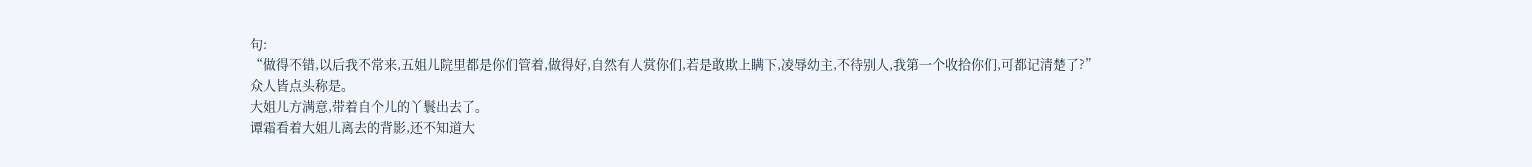句:
“做得不错,以后我不常来,五姐儿院里都是你们管着,做得好,自然有人赏你们,若是敢欺上瞒下,凌辱幼主,不待别人,我第一个收拾你们,可都记清楚了?”
众人皆点头称是。
大姐儿方满意,带着自个儿的丫鬟出去了。
谭霜看着大姐儿离去的背影,还不知道大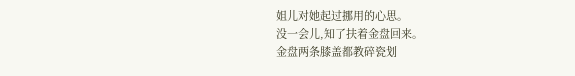姐儿对她起过挪用的心思。
没一会儿,知了扶着金盘回来。
金盘两条膝盖都教碎瓷划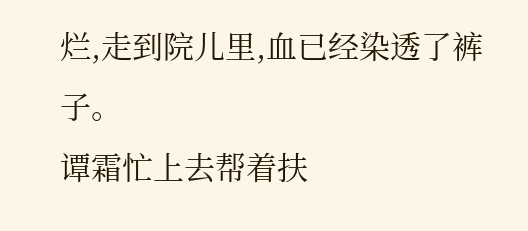烂,走到院儿里,血已经染透了裤子。
谭霜忙上去帮着扶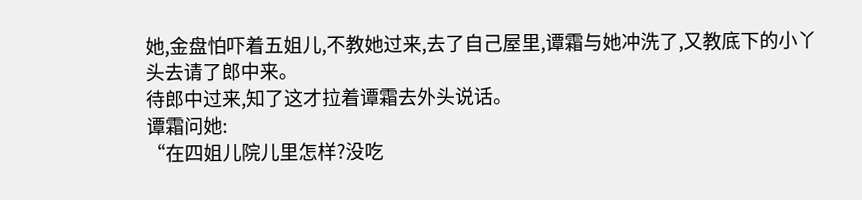她,金盘怕吓着五姐儿,不教她过来,去了自己屋里,谭霜与她冲洗了,又教底下的小丫头去请了郎中来。
待郎中过来,知了这才拉着谭霜去外头说话。
谭霜问她:
“在四姐儿院儿里怎样?没吃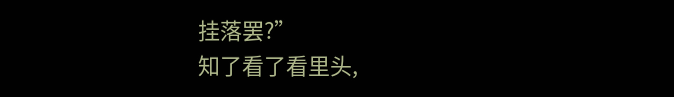挂落罢?”
知了看了看里头,